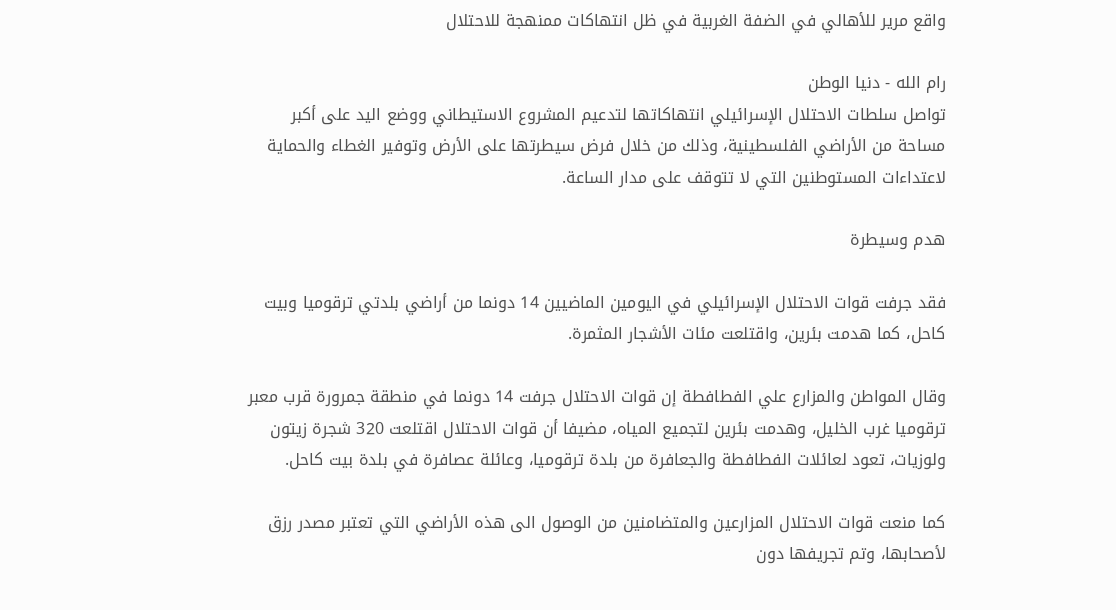واقع مرير للأهالي في الضفة الغربية في ظل انتهاكات ممنهجة للاحتلال

رام الله - دنيا الوطن
تواصل سلطات الاحتلال الإسرائيلي انتهاكاتها لتدعيم المشروع الاستيطاني ووضع اليد على أكبر مساحة من الأراضي الفلسطينية، وذلك من خلال فرض سيطرتها على الأرض وتوفير الغطاء والحماية لاعتداءات المستوطنين التي لا تتوقف على مدار الساعة.

هدم وسيطرة

فقد جرفت قوات الاحتلال الإسرائيلي في اليومين الماضيين 14 دونما من أراضي بلدتي ترقوميا وبيت كاحل، كما هدمت بئرين، واقتلعت مئات الأشجار المثمرة.

وقال المواطن والمزارع علي الفطافطة إن قوات الاحتلال جرفت 14 دونما في منطقة جمرورة قرب معبر ترقوميا غرب الخليل، وهدمت بئرين لتجميع المياه، مضيفا أن قوات الاحتلال اقتلعت 320 شجرة زيتون ولوزيات، تعود لعائلات الفطافطة والجعافرة من بلدة ترقوميا، وعائلة عصافرة في بلدة بيت كاحل.

كما منعت قوات الاحتلال المزارعين والمتضامنين من الوصول الى هذه الأراضي التي تعتبر مصدر رزق لأصحابها، وتم تجريفها دون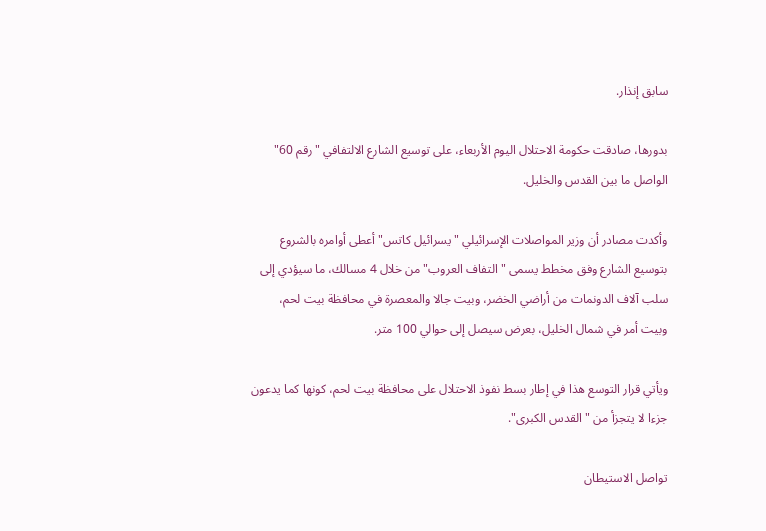سابق إنذار.

بدورها، صادقت حكومة الاحتلال اليوم الأربعاء، على توسيع الشارع الالتفافي "رقم 60" الواصل ما بين القدس والخليل.

وأكدت مصادر أن وزير المواصلات الإسرائيلي "يسرائيل كاتس" أعطى أوامره بالشروع بتوسيع الشارع وفق مخطط يسمى "التفاف العروب" من خلال 4 مسالك، ما سيؤدي إلى سلب آلاف الدونمات من أراضي الخضر، وبيت جالا والمعصرة في محافظة بيت لحم، وبيت أمر في شمال الخليل، بعرض سيصل إلى حوالي 100 متر.

ويأتي قرار التوسع هذا في إطار بسط نفوذ الاحتلال على محافظة بيت لحم، كونها كما يدعون جزءا لا يتجزأ من "القدس الكبرى".

تواصل الاستيطان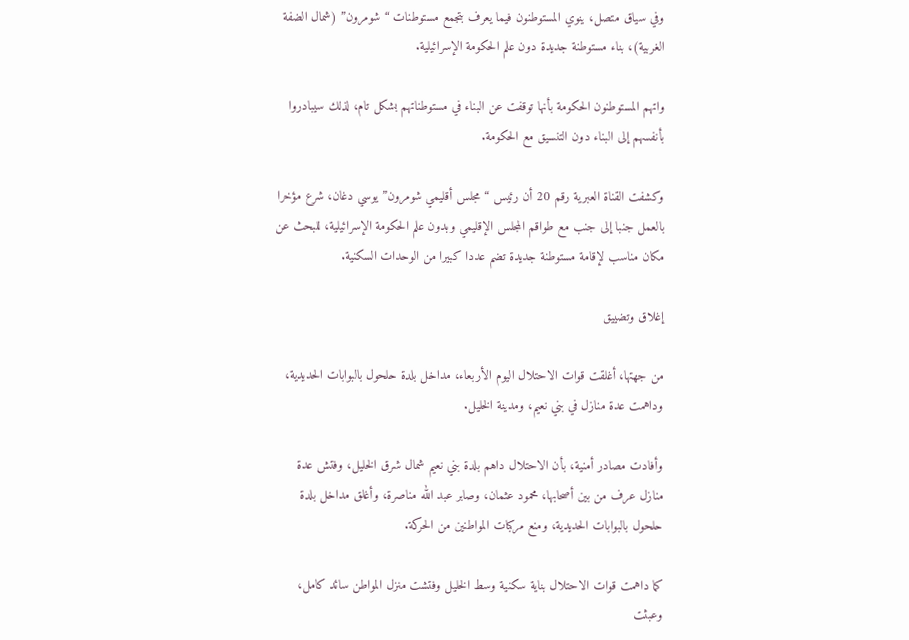وفي سياق متصل، ينوي المستوطنون فيما يعرف بتجمع مستوطنات “شومرون” (شمال الضفة الغربية)، بناء مستوطنة جديدة دون علم الحكومة الإسرائيلية.

واتهم المستوطنون الحكومة بأنها توقفت عن البناء في مستوطناتهم بشكل تام، لذلك سيبادروا بأنفسهم إلى البناء دون التنسيق مع الحكومة.

وكشفت القناة العبرية رقم 20 أن رئيس “مجلس أقليمي شومرون” يوسي دغان، شرع مؤخرا بالعمل جنبا إلى جنب مع طواقم المجلس الإقليمي وبدون علم الحكومة الإسرائيلية، للبحث عن مكان مناسب لإقامة مستوطنة جديدة تضم عددا كبيرا من الوحدات السكنية.

إغلاق وتضييق

من جهتها، أغلقت قوات الاحتلال اليوم الأربعاء، مداخل بلدة حلحول بالبوابات الحديدية، وداهمت عدة منازل في بني نعيم، ومدينة الخليل.

وأفادت مصادر أمنية، بأن الاحتلال داهم بلدة بني نعيم شمال شرق الخليل، وفتش عدة منازل عرف من بين أصحابها، محمود عثمان، وصابر عبد الله مناصرة، وأغلق مداخل بلدة حلحول بالبوابات الحديدية، ومنع مركبات المواطنين من الحركة.

كما داهمت قوات الاحتلال بناية سكنية وسط الخليل وفتشت منزل المواطن سائد كامل، وعبثت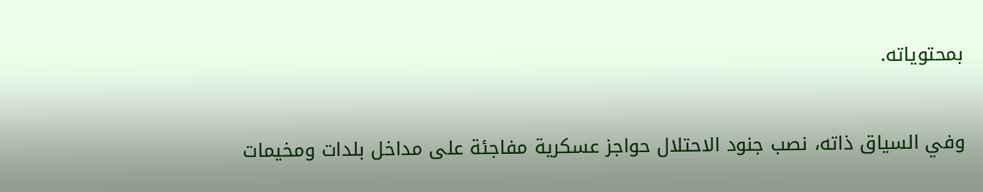بمحتوياته.

وفي السياق ذاته، نصب جنود الاحتلال حواجز عسكرية مفاجئة على مداخل بلدات ومخيمات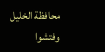محافظة الخليل وفتشوا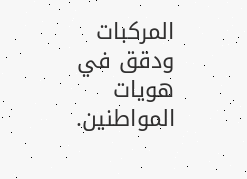المركبات ودقق في هويات المواطنين.